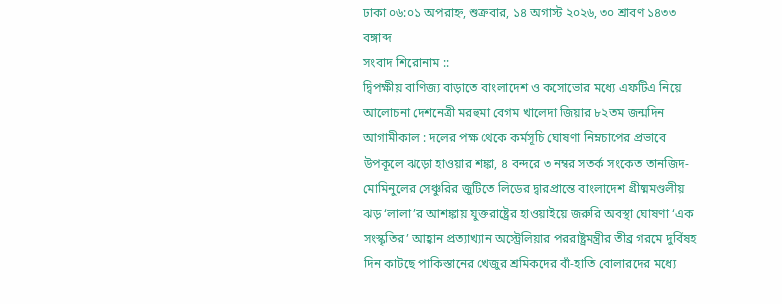ঢাকা ০৬:০১ অপরাহ্ন, শুক্রবার, ১৪ অগাস্ট ২০২৬, ৩০ শ্রাবণ ১৪৩৩ বঙ্গাব্দ
সংবাদ শিরোনাম ::
দ্বিপক্ষীয় বাণিজ্য বাড়াতে বাংলাদেশ ও কসোভোর মধ্যে এফটিএ নিয়ে আলোচনা দেশনেত্রী মরহুমা বেগম খালেদা জিয়ার ৮২তম জন্মদিন আগামীকাল : দলের পক্ষ থেকে কর্মসূচি ঘোষণা নিম্নচাপের প্রভাবে উপকূলে ঝড়ো হাওয়ার শঙ্কা, ৪ বন্দরে ৩ নম্বর সতর্ক সংকেত তানজিদ-মোমিনুলের সেঞ্চুরির জুটিতে লিডের দ্বারপ্রান্তে বাংলাদেশ গ্রীষ্মমণ্ডলীয় ঝড় ‘লালা’র আশঙ্কায় যুক্তরাষ্ট্রের হাওয়াইয়ে জরুরি অবস্থা ঘোষণা ‘এক সংস্কৃতির’ আহ্বান প্রত্যাখ্যান অস্ট্রেলিয়ার পররাষ্ট্রমন্ত্রীর তীব্র গরমে দুর্বিষহ দিন কাটছে পাকিস্তানের খেজুর শ্রমিকদের বাঁ-হাতি বোলারদের মধ্যে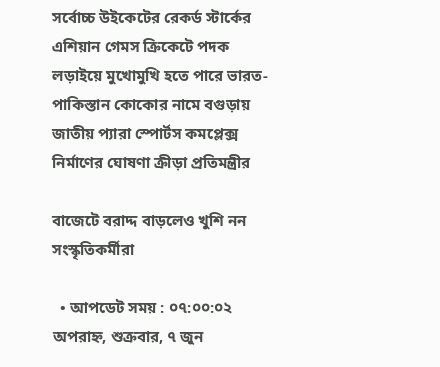সর্বোচ্চ উইকেটের রেকর্ড স্টার্কের এশিয়ান গেমস ক্রিকেটে পদক লড়াইয়ে মুখোমুখি হতে পারে ভারত-পাকিস্তান কোকোর নামে বগুড়ায় জাতীয় প্যারা স্পোর্টস কমপ্লেক্স নির্মাণের ঘোষণা ক্রীড়া প্রতিমন্ত্রীর

বাজেটে বরাদ্দ বাড়লেও খুশি নন সংস্কৃতিকর্মীরা

  • আপডেট সময় : ০৭:০০:০২ অপরাহ্ন, শুক্রবার, ৭ জুন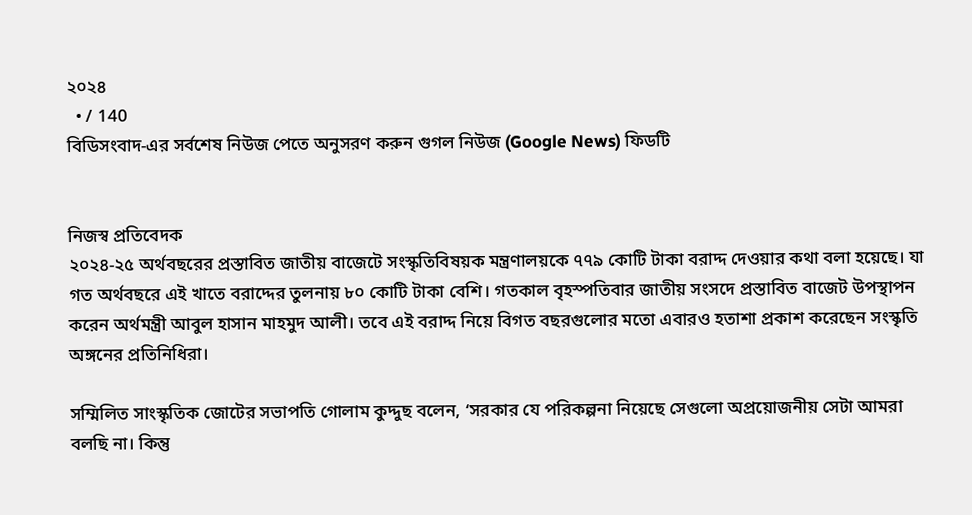২০২৪
  • / 140
বিডিসংবাদ-এর সর্বশেষ নিউজ পেতে অনুসরণ করুন গুগল নিউজ (Google News) ফিডটি


নিজস্ব প্রতিবেদক
২০২৪-২৫ অর্থবছরের প্রস্তাবিত জাতীয় বাজেটে সংস্কৃতিবিষয়ক মন্ত্রণালয়কে ৭৭৯ কোটি টাকা বরাদ্দ দেওয়ার কথা বলা হয়েছে। যা গত অর্থবছরে এই খাতে বরাদ্দের তুলনায় ৮০ কোটি টাকা বেশি। গতকাল বৃহস্পতিবার জাতীয় সংসদে প্রস্তাবিত বাজেট উপস্থাপন করেন অর্থমন্ত্রী আবুল হাসান মাহমুদ আলী। তবে এই বরাদ্দ নিয়ে বিগত বছরগুলোর মতো এবারও হতাশা প্রকাশ করেছেন সংস্কৃতি অঙ্গনের প্রতিনিধিরা।

সম্মিলিত সাংস্কৃতিক জোটের সভাপতি গোলাম কুদ্দুছ বলেন, ‘সরকার যে পরিকল্পনা নিয়েছে সেগুলো অপ্রয়োজনীয় সেটা আমরা বলছি না। কিন্তু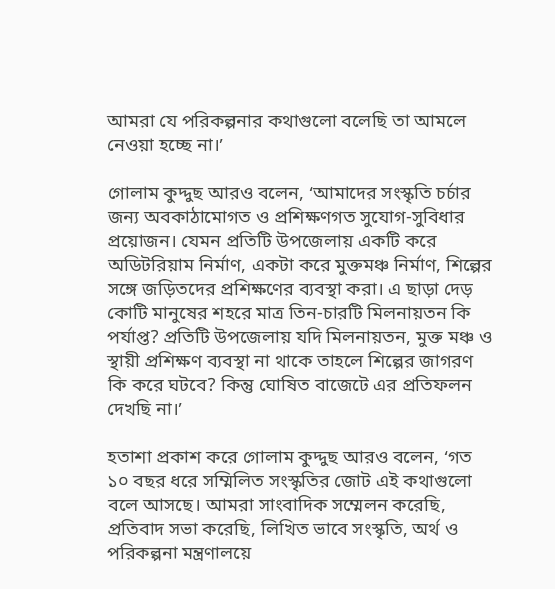আমরা যে পরিকল্পনার কথাগুলো বলেছি তা আমলে নেওয়া হচ্ছে না।’

গোলাম কুদ্দুছ আরও বলেন, ‘আমাদের সংস্কৃতি চর্চার জন্য অবকাঠামোগত ও প্রশিক্ষণগত সুযোগ-সুবিধার প্রয়োজন। যেমন প্রতিটি উপজেলায় একটি করে অডিটরিয়াম নির্মাণ, একটা করে মুক্তমঞ্চ নির্মাণ, শিল্পের সঙ্গে জড়িতদের প্রশিক্ষণের ব্যবস্থা করা। এ ছাড়া দেড় কোটি মানুষের শহরে মাত্র তিন-চারটি মিলনায়তন কি পর্যাপ্ত? প্রতিটি উপজেলায় যদি মিলনায়তন, মুক্ত মঞ্চ ও স্থায়ী প্রশিক্ষণ ব্যবস্থা না থাকে তাহলে শিল্পের জাগরণ কি করে ঘটবে? কিন্তু ঘোষিত বাজেটে এর প্রতিফলন দেখছি না।’

হতাশা প্রকাশ করে গোলাম কুদ্দুছ আরও বলেন, ‘গত ১০ বছর ধরে সম্মিলিত সংস্কৃতির জোট এই কথাগুলো বলে আসছে। আমরা সাংবাদিক সম্মেলন করেছি, প্রতিবাদ সভা করেছি, লিখিত ভাবে সংস্কৃতি, অর্থ ও পরিকল্পনা মন্ত্রণালয়ে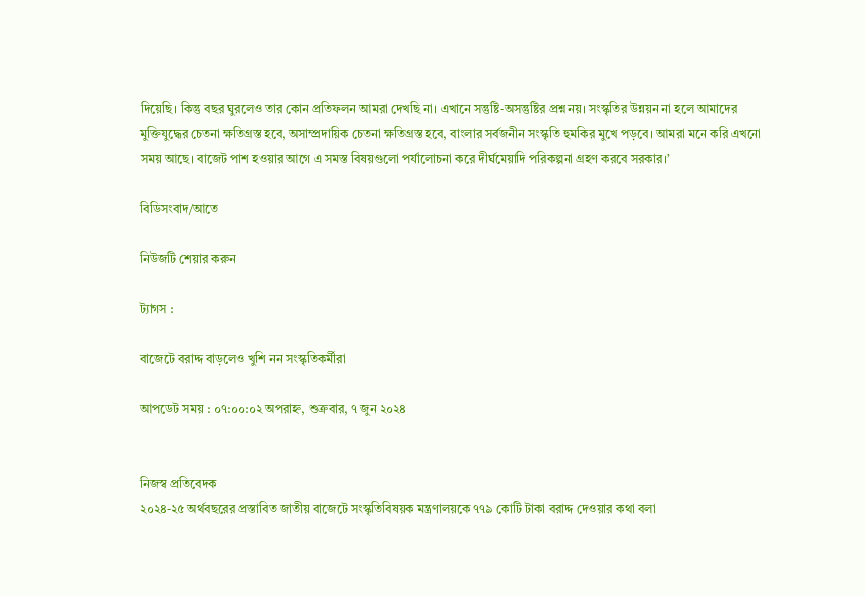দিয়েছি। কিন্তু বছর ঘুরলেও তার কোন প্রতিফলন আমরা দেখছি না। এখানে সন্তুষ্টি-অসন্তুষ্টির প্রশ্ন নয়। সংস্কৃতির উন্নয়ন না হলে আমাদের মুক্তিযুদ্ধের চেতনা ক্ষতিগ্রস্ত হবে, অসাম্প্রদায়িক চেতনা ক্ষতিগ্রস্ত হবে, বাংলার সর্বজনীন সংস্কৃতি হুমকির মুখে পড়বে। আমরা মনে করি এখনো সময় আছে। বাজেট পাশ হওয়ার আগে এ সমস্ত বিষয়গুলো পর্যালোচনা করে দীর্ঘমেয়াদি পরিকল্পনা গ্রহণ করবে সরকার।’

বিডিসংবাদ/আতে

নিউজটি শেয়ার করুন

ট্যাগস :

বাজেটে বরাদ্দ বাড়লেও খুশি নন সংস্কৃতিকর্মীরা

আপডেট সময় : ০৭:০০:০২ অপরাহ্ন, শুক্রবার, ৭ জুন ২০২৪


নিজস্ব প্রতিবেদক
২০২৪-২৫ অর্থবছরের প্রস্তাবিত জাতীয় বাজেটে সংস্কৃতিবিষয়ক মন্ত্রণালয়কে ৭৭৯ কোটি টাকা বরাদ্দ দেওয়ার কথা বলা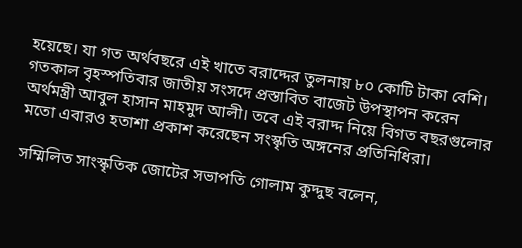হয়েছে। যা গত অর্থবছরে এই খাতে বরাদ্দের তুলনায় ৮০ কোটি টাকা বেশি। গতকাল বৃহস্পতিবার জাতীয় সংসদে প্রস্তাবিত বাজেট উপস্থাপন করেন অর্থমন্ত্রী আবুল হাসান মাহমুদ আলী। তবে এই বরাদ্দ নিয়ে বিগত বছরগুলোর মতো এবারও হতাশা প্রকাশ করেছেন সংস্কৃতি অঙ্গনের প্রতিনিধিরা।

সম্মিলিত সাংস্কৃতিক জোটের সভাপতি গোলাম কুদ্দুছ বলেন,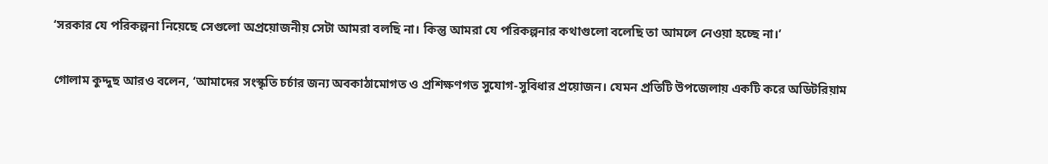‘সরকার যে পরিকল্পনা নিয়েছে সেগুলো অপ্রয়োজনীয় সেটা আমরা বলছি না। কিন্তু আমরা যে পরিকল্পনার কথাগুলো বলেছি তা আমলে নেওয়া হচ্ছে না।’

গোলাম কুদ্দুছ আরও বলেন, ‘আমাদের সংস্কৃতি চর্চার জন্য অবকাঠামোগত ও প্রশিক্ষণগত সুযোগ-সুবিধার প্রয়োজন। যেমন প্রতিটি উপজেলায় একটি করে অডিটরিয়াম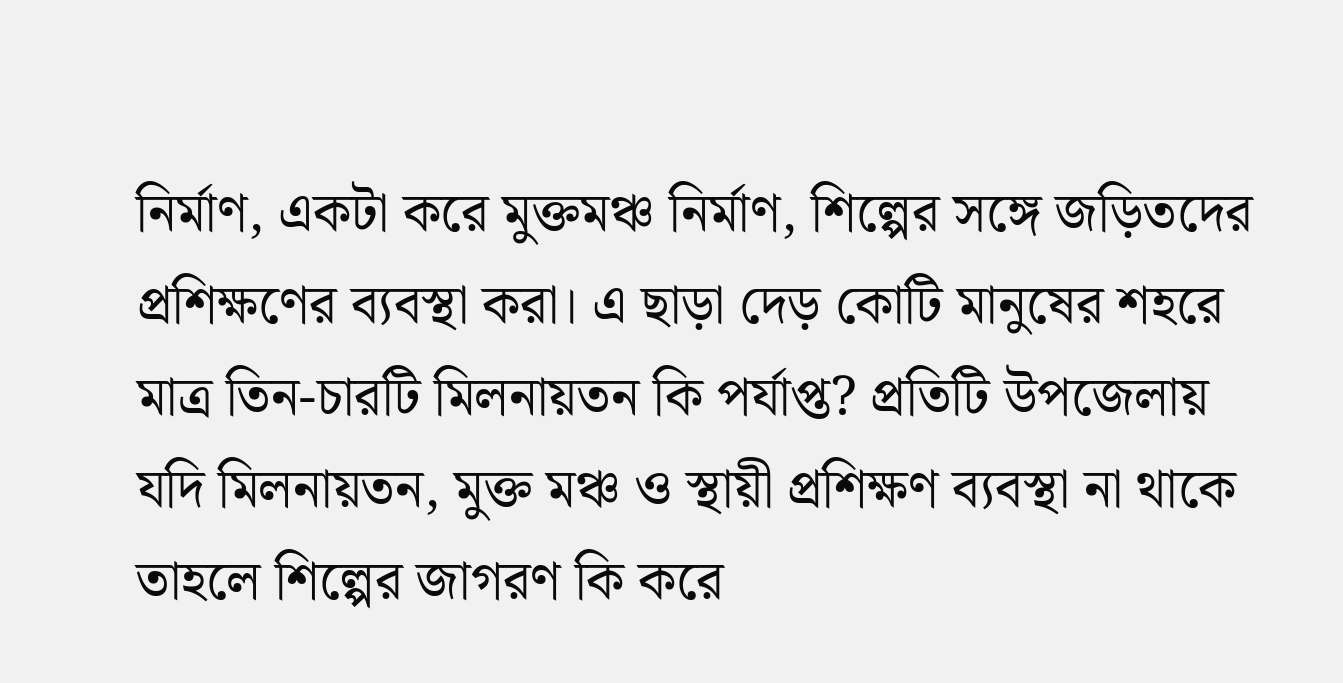নির্মাণ, একটা করে মুক্তমঞ্চ নির্মাণ, শিল্পের সঙ্গে জড়িতদের প্রশিক্ষণের ব্যবস্থা করা। এ ছাড়া দেড় কোটি মানুষের শহরে মাত্র তিন-চারটি মিলনায়তন কি পর্যাপ্ত? প্রতিটি উপজেলায় যদি মিলনায়তন, মুক্ত মঞ্চ ও স্থায়ী প্রশিক্ষণ ব্যবস্থা না থাকে তাহলে শিল্পের জাগরণ কি করে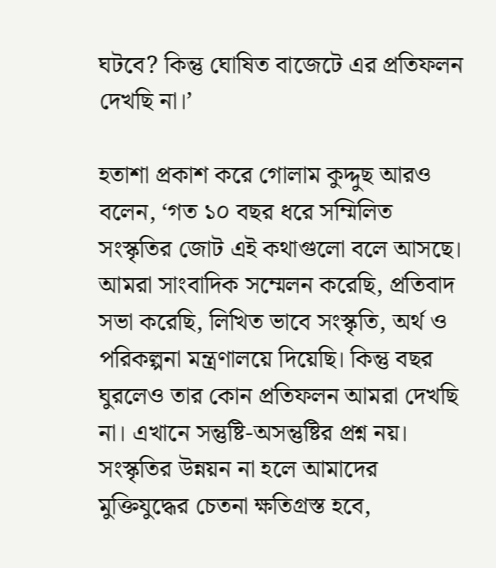ঘটবে? কিন্তু ঘোষিত বাজেটে এর প্রতিফলন দেখছি না।’

হতাশা প্রকাশ করে গোলাম কুদ্দুছ আরও বলেন, ‘গত ১০ বছর ধরে সম্মিলিত সংস্কৃতির জোট এই কথাগুলো বলে আসছে। আমরা সাংবাদিক সম্মেলন করেছি, প্রতিবাদ সভা করেছি, লিখিত ভাবে সংস্কৃতি, অর্থ ও পরিকল্পনা মন্ত্রণালয়ে দিয়েছি। কিন্তু বছর ঘুরলেও তার কোন প্রতিফলন আমরা দেখছি না। এখানে সন্তুষ্টি-অসন্তুষ্টির প্রশ্ন নয়। সংস্কৃতির উন্নয়ন না হলে আমাদের মুক্তিযুদ্ধের চেতনা ক্ষতিগ্রস্ত হবে,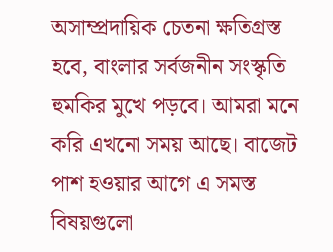অসাম্প্রদায়িক চেতনা ক্ষতিগ্রস্ত হবে, বাংলার সর্বজনীন সংস্কৃতি হুমকির মুখে পড়বে। আমরা মনে করি এখনো সময় আছে। বাজেট পাশ হওয়ার আগে এ সমস্ত বিষয়গুলো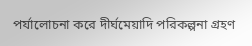পর্যালোচনা করে দীর্ঘমেয়াদি পরিকল্পনা গ্রহণ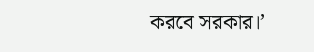করবে সরকার।’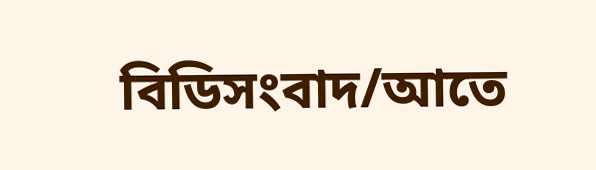বিডিসংবাদ/আতে